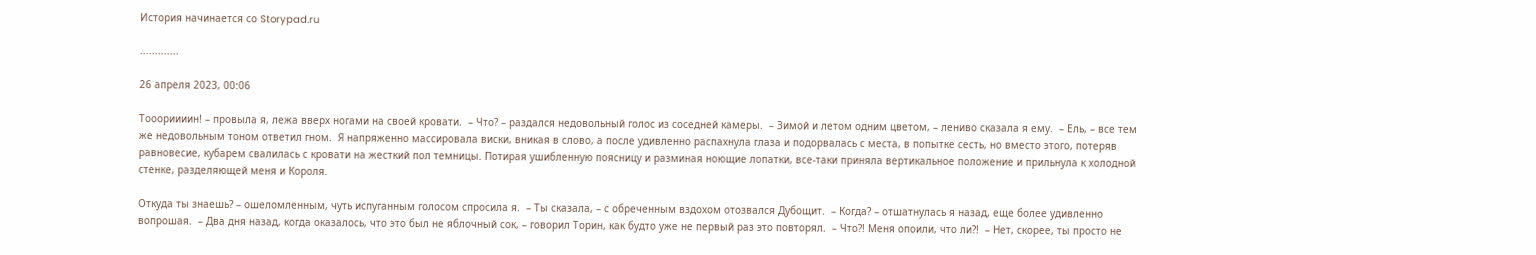История начинается со Storypad.ru

.............

26 апреля 2023, 00:06

Тооориииин! – провыла я, лежа вверх ногами на своей кровати.  – Что? – раздался недовольный голос из соседней камеры.  – Зимой и летом одним цветом, – лениво сказала я ему.  – Ель, – все тем же недовольным тоном ответил гном.  Я напряженно массировала виски, вникая в слово, а после удивленно распахнула глаза и подорвалась с места, в попытке сесть, но вместо этого, потеряв равновесие, кубарем свалилась с кровати на жесткий пол темницы. Потирая ушибленную поясницу и разминая ноющие лопатки, все-таки приняла вертикальное положение и прильнула к холодной стенке, разделяющей меня и Короля.

Откуда ты знаешь? – ошеломленным, чуть испуганным голосом спросила я.  – Ты сказала, – с обреченным вздохом отозвался Дубощит.  – Когда? – отшатнулась я назад, еще более удивленно вопрошая.  – Два дня назад, когда оказалось, что это был не яблочный сок, – говорил Торин, как будто уже не первый раз это повторял.  – Что?! Меня опоили, что ли?!  – Нет, скорее, ты просто не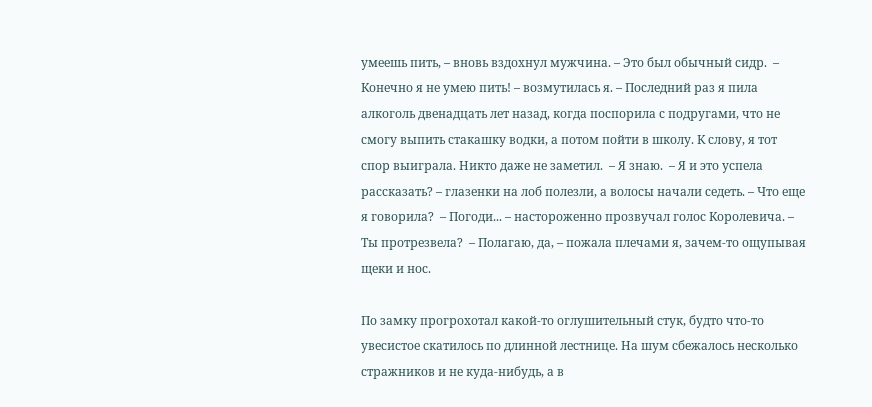умеешь пить, – вновь вздохнул мужчина. – Это был обычный сидр.  – Конечно я не умею пить! – возмутилась я. – Последний раз я пила алкоголь двенадцать лет назад, когда поспорила с подругами, что не смогу выпить стакашку водки, а потом пойти в школу. К слову, я тот спор выиграла. Никто даже не заметил.  – Я знаю.  – Я и это успела рассказать? – глазенки на лоб полезли, а волосы начали седеть. – Что еще я говорила?  – Погоди... – настороженно прозвучал голос Королевича. – Ты протрезвела?  – Полагаю, да, – пожала плечами я, зачем-то ощупывая щеки и нос.

По замку прогрохотал какой-то оглушительный стук, будто что-то увесистое скатилось по длинной лестнице. На шум сбежалось несколько стражников и не куда-нибудь, а в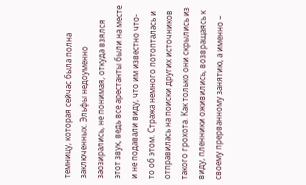темницу, которая сейчас была полна заключенных. Эльфы недоуменно заозирались, не понимая, откуда взялся этот звук, ведь все арестанты были на месте и не подавали виду, что им известно что-то об этом. Стража немного потопталась и отправилась на поиски других источников такого грохота. Как только они скрылись из виду, пленники оживились, возвращаясь к своему прерванному занятию, а именно –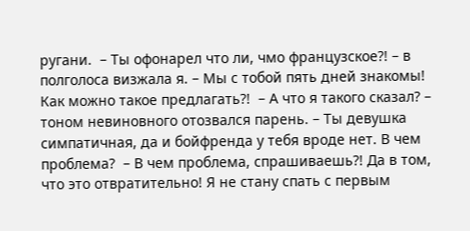ругани.  – Ты офонарел что ли, чмо французское?! – в полголоса визжала я. – Мы с тобой пять дней знакомы! Как можно такое предлагать?!  – А что я такого сказал? – тоном невиновного отозвался парень. – Ты девушка симпатичная, да и бойфренда у тебя вроде нет. В чем проблема?  – В чем проблема, спрашиваешь?! Да в том, что это отвратительно! Я не стану спать с первым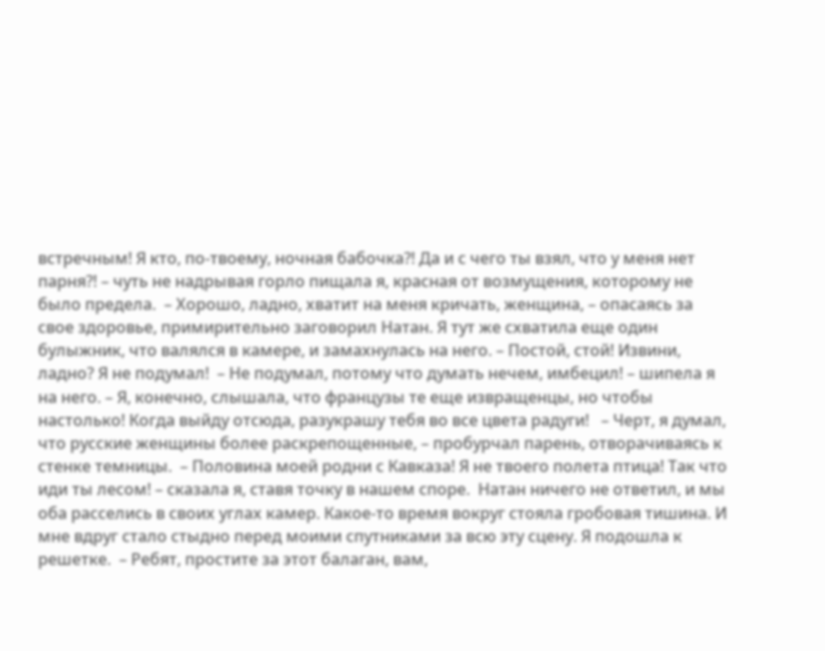встречным! Я кто, по-твоему, ночная бабочка?! Да и с чего ты взял, что у меня нет парня?! – чуть не надрывая горло пищала я, красная от возмущения, которому не было предела.  – Хорошо, ладно, хватит на меня кричать, женщина, – опасаясь за свое здоровье, примирительно заговорил Натан. Я тут же схватила еще один булыжник, что валялся в камере, и замахнулась на него. – Постой, стой! Извини, ладно? Я не подумал!  – Не подумал, потому что думать нечем, имбецил! – шипела я на него. – Я, конечно, слышала, что французы те еще извращенцы, но чтобы настолько! Когда выйду отсюда, разукрашу тебя во все цвета радуги!   – Черт, я думал, что русские женщины более раскрепощенные, – пробурчал парень, отворачиваясь к стенке темницы.  – Половина моей родни с Кавказа! Я не твоего полета птица! Так что иди ты лесом! – сказала я, ставя точку в нашем споре.  Натан ничего не ответил, и мы оба расселись в своих углах камер. Какое-то время вокруг стояла гробовая тишина. И мне вдруг стало стыдно перед моими спутниками за всю эту сцену. Я подошла к решетке.  – Ребят, простите за этот балаган, вам,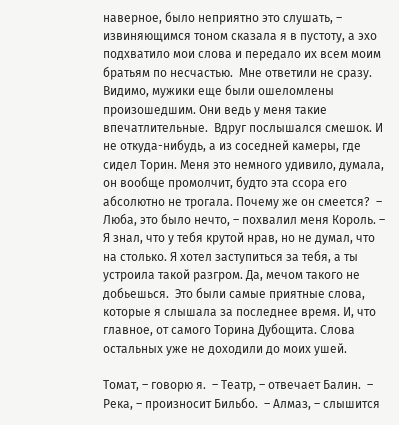наверное, было неприятно это слушать, – извиняющимся тоном сказала я в пустоту, а эхо подхватило мои слова и передало их всем моим братьям по несчастью.  Мне ответили не сразу. Видимо, мужики еще были ошеломлены произошедшим. Они ведь у меня такие впечатлительные.  Вдруг послышался смешок. И не откуда-нибудь, а из соседней камеры, где сидел Торин. Меня это немного удивило, думала, он вообще промолчит, будто эта ссора его абсолютно не трогала. Почему же он смеется?  – Люба, это было нечто, – похвалил меня Король. – Я знал, что у тебя крутой нрав, но не думал, что на столько. Я хотел заступиться за тебя, а ты устроила такой разгром. Да, мечом такого не добьешься.  Это были самые приятные слова, которые я слышала за последнее время. И, что главное, от самого Торина Дубощита. Слова остальных уже не доходили до моих ушей.

Томат, – говорю я.  – Театр, – отвечает Балин.  – Река, – произносит Бильбо.  – Алмаз, – слышится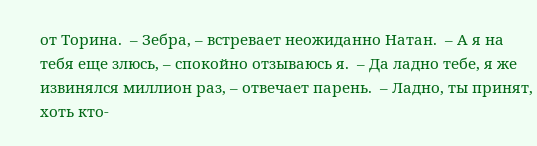от Торина.  – Зебра, – встревает неожиданно Натан.  – А я на тебя еще злюсь, – спокойно отзываюсь я.  – Да ладно тебе, я же извинялся миллион раз, – отвечает парень.  – Ладно, ты принят, хоть кто-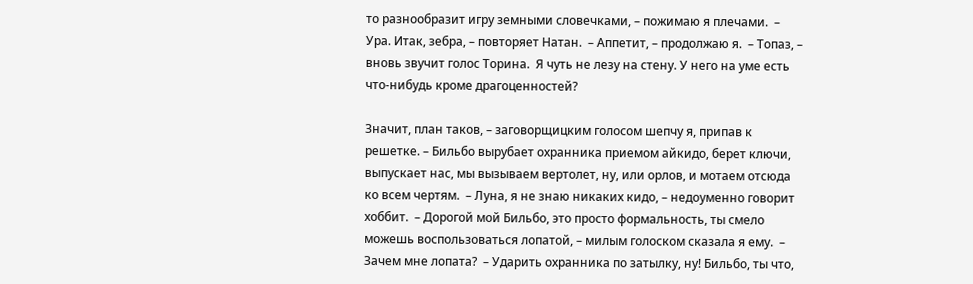то разнообразит игру земными словечками, – пожимаю я плечами.  – Ура. Итак, зебра, – повторяет Натан.  – Аппетит, – продолжаю я.  – Топаз, – вновь звучит голос Торина.  Я чуть не лезу на стену. У него на уме есть что-нибудь кроме драгоценностей?

Значит, план таков, – заговорщицким голосом шепчу я, припав к решетке. – Бильбо вырубает охранника приемом айкидо, берет ключи, выпускает нас, мы вызываем вертолет, ну, или орлов, и мотаем отсюда ко всем чертям.  – Луна, я не знаю никаких кидо, – недоуменно говорит хоббит.  – Дорогой мой Бильбо, это просто формальность, ты смело можешь воспользоваться лопатой, – милым голоском сказала я ему.  – Зачем мне лопата?  – Ударить охранника по затылку, ну! Бильбо, ты что,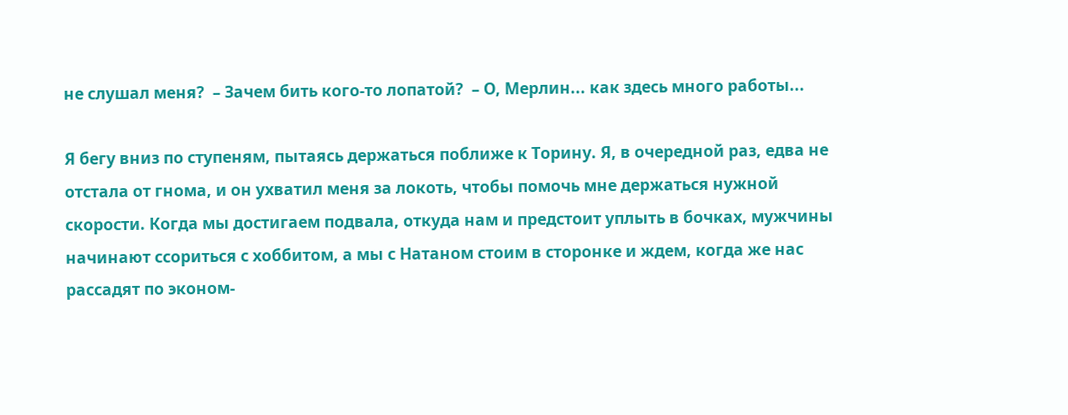не слушал меня?  – Зачем бить кого-то лопатой?  – О, Мерлин... как здесь много работы...

Я бегу вниз по ступеням, пытаясь держаться поближе к Торину. Я, в очередной раз, едва не отстала от гнома, и он ухватил меня за локоть, чтобы помочь мне держаться нужной скорости. Когда мы достигаем подвала, откуда нам и предстоит уплыть в бочках, мужчины начинают ссориться с хоббитом, а мы с Натаном стоим в сторонке и ждем, когда же нас рассадят по эконом-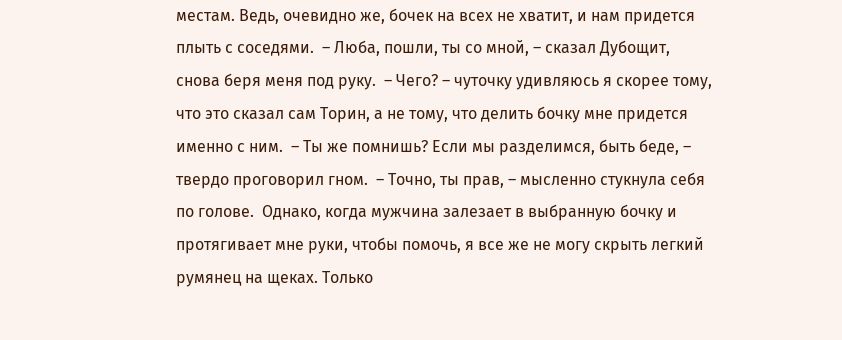местам. Ведь, очевидно же, бочек на всех не хватит, и нам придется плыть с соседями.  – Люба, пошли, ты со мной, – сказал Дубощит, снова беря меня под руку.  – Чего? – чуточку удивляюсь я скорее тому, что это сказал сам Торин, а не тому, что делить бочку мне придется именно с ним.  – Ты же помнишь? Если мы разделимся, быть беде, – твердо проговорил гном.  – Точно, ты прав, – мысленно стукнула себя по голове.  Однако, когда мужчина залезает в выбранную бочку и протягивает мне руки, чтобы помочь, я все же не могу скрыть легкий румянец на щеках. Только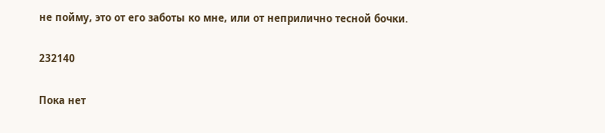не пойму, это от его заботы ко мне, или от неприлично тесной бочки.

232140

Пока нет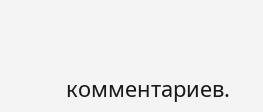комментариев.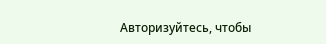Авторизуйтесь, чтобы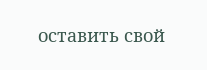оставить свой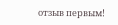отзыв первым!